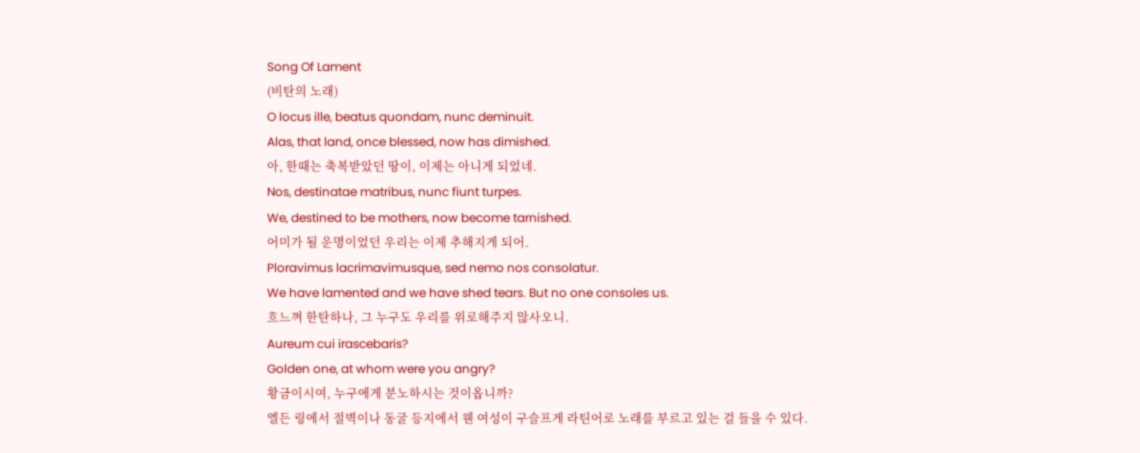Song Of Lament
(비탄의 노래)
O locus ille, beatus quondam, nunc deminuit.
Alas, that land, once blessed, now has dimished.
아, 한때는 축복받았던 땅이, 이제는 아니게 되었네.
Nos, destinatae matribus, nunc fiunt turpes.
We, destined to be mothers, now become tarnished.
어미가 될 운명이었던 우리는 이제 추해지게 되어.
Ploravimus lacrimavimusque, sed nemo nos consolatur.
We have lamented and we have shed tears. But no one consoles us.
흐느껴 한탄하나, 그 누구도 우리를 위로해주지 않사오니.
Aureum cui irascebaris?
Golden one, at whom were you angry?
황금이시여, 누구에게 분노하시는 것이옵니까?
엘든 링에서 절벽이나 동굴 등지에서 웬 여성이 구슬프게 라틴어로 노래를 부르고 있는 걸 들을 수 있다.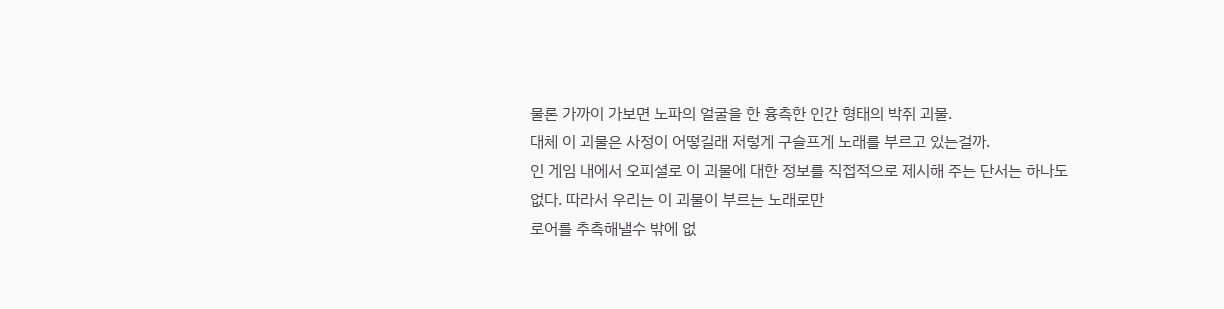물론 가까이 가보면 노파의 얼굴을 한 흉측한 인간 형태의 박쥐 괴물.
대체 이 괴물은 사정이 어떻길래 저렇게 구슬프게 노래를 부르고 있는걸까.
인 게임 내에서 오피셜로 이 괴물에 대한 정보를 직접적으로 제시해 주는 단서는 하나도 없다. 따라서 우리는 이 괴물이 부르는 노래로만
로어를 추측해낼수 밖에 없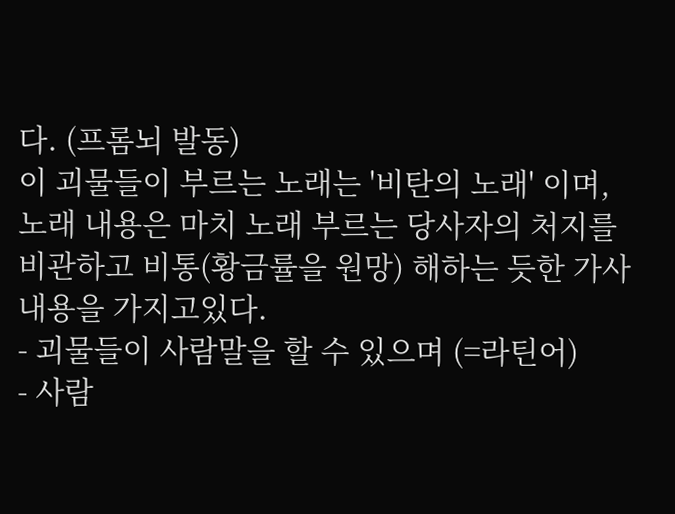다. (프롬뇌 발동)
이 괴물들이 부르는 노래는 '비탄의 노래' 이며, 노래 내용은 마치 노래 부르는 당사자의 처지를 비관하고 비통(황금률을 원망) 해하는 듯한 가사내용을 가지고있다.
- 괴물들이 사람말을 할 수 있으며 (=라틴어)
- 사람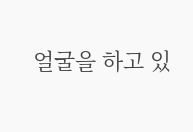얼굴을 하고 있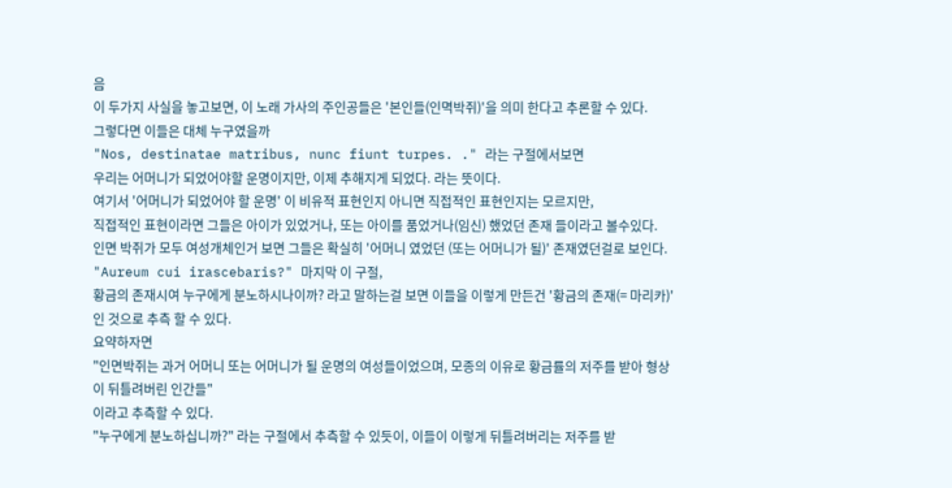음
이 두가지 사실을 놓고보면, 이 노래 가사의 주인공들은 '본인들(인멱박쥐)'을 의미 한다고 추론할 수 있다.
그렇다면 이들은 대체 누구였을까
"Nos, destinatae matribus, nunc fiunt turpes. ." 라는 구절에서보면
우리는 어머니가 되었어야할 운명이지만, 이제 추해지게 되었다. 라는 뜻이다.
여기서 '어머니가 되었어야 할 운명' 이 비유적 표현인지 아니면 직접적인 표현인지는 모르지만,
직접적인 표현이라면 그들은 아이가 있었거나, 또는 아이를 품었거나(임신) 했었던 존재 들이라고 볼수있다.
인면 박쥐가 모두 여성개체인거 보면 그들은 확실히 '어머니 였었던 (또는 어머니가 될)' 존재였던걸로 보인다.
"Aureum cui irascebaris?" 마지막 이 구절,
황금의 존재시여 누구에게 분노하시나이까? 라고 말하는걸 보면 이들을 이렇게 만든건 '황금의 존재(= 마리카)' 인 것으로 추측 할 수 있다.
요약하자면
"인면박쥐는 과거 어머니 또는 어머니가 될 운명의 여성들이었으며, 모종의 이유로 황금률의 저주를 받아 형상이 뒤틀려버린 인간들"
이라고 추측할 수 있다.
"누구에게 분노하십니까?" 라는 구절에서 추측할 수 있듯이, 이들이 이렇게 뒤틀려버리는 저주를 받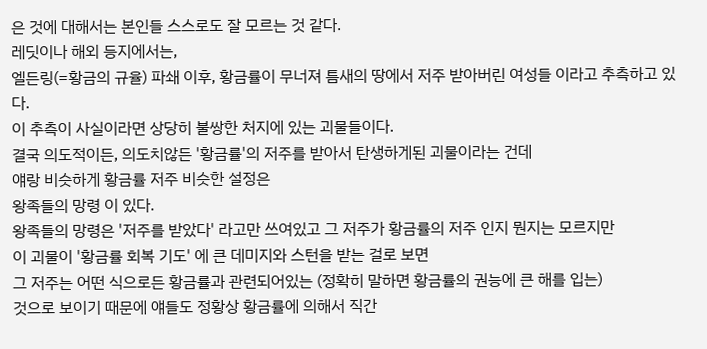은 것에 대해서는 본인들 스스로도 잘 모르는 것 같다.
레딧이나 해외 등지에서는,
엘든링(=황금의 규율) 파쇄 이후, 황금률이 무너져 틈새의 땅에서 저주 받아버린 여성들 이라고 추측하고 있다.
이 추측이 사실이라면 상당히 불쌍한 처지에 있는 괴물들이다.
결국 의도적이든, 의도치않든 '황금률'의 저주를 받아서 탄생하게된 괴물이라는 건데
얘랑 비슷하게 황금률 저주 비슷한 설정은
왕족들의 망령 이 있다.
왕족들의 망령은 '저주를 받았다' 라고만 쓰여있고 그 저주가 황금률의 저주 인지 뭔지는 모르지만
이 괴물이 '황금률 회복 기도' 에 큰 데미지와 스턴을 받는 걸로 보면
그 저주는 어떤 식으로든 황금률과 관련되어있는 (정확히 말하면 황금률의 권능에 큰 해를 입는)
것으로 보이기 때문에 얘들도 정황상 황금률에 의해서 직간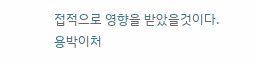접적으로 영향을 받았을것이다.
용박이처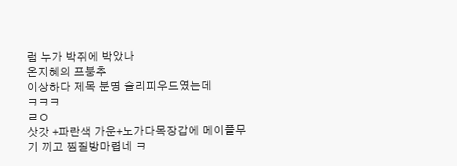럼 누가 박쥐에 박았나
온지혜의 프붕추
이상하다 제목 분명 슬리피우드였는데
ㅋㅋㅋ
ㄹㅇ
삿갓 +파란색 가운+노가다목장갑에 메이플무기 끼고 찜질방마렵네 ㅋ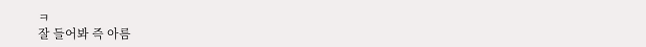ㅋ
잘 들어봐 즉 아름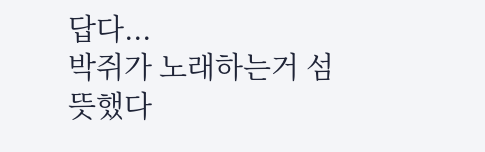답다...
박쥐가 노래하는거 섬뜻했다